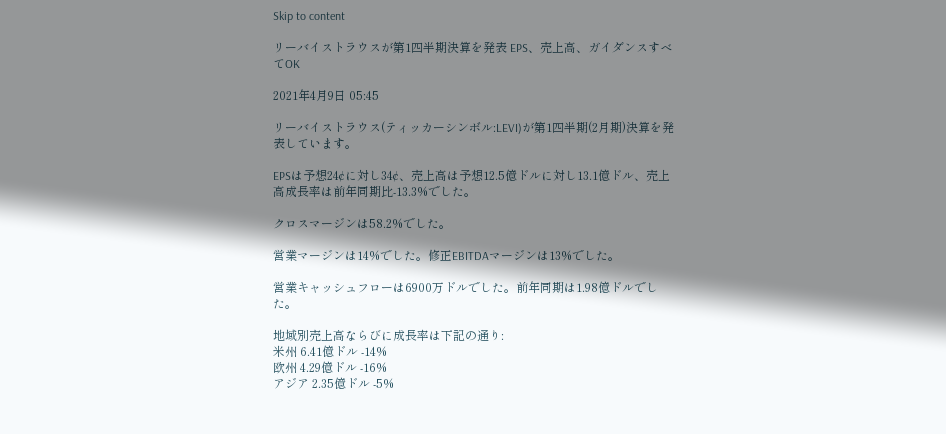Skip to content

リーバイストラウスが第1四半期決算を発表 EPS、売上高、ガイダンスすべてOK

2021年4月9日 05:45

リーバイストラウス(ティッカーシンボル:LEVI)が第1四半期(2月期)決算を発表しています。

EPSは予想24¢に対し34¢、売上高は予想12.5億ドルに対し13.1億ドル、売上高成長率は前年同期比-13.3%でした。

クロスマージンは58.2%でした。

営業マージンは14%でした。修正EBITDAマージンは13%でした。

営業キャッシュフローは6900万ドルでした。前年同期は1.98億ドルでした。

地域別売上高ならびに成長率は下記の通り:
米州 6.41億ドル -14%
欧州 4.29億ドル -16%
アジア 2.35億ドル -5%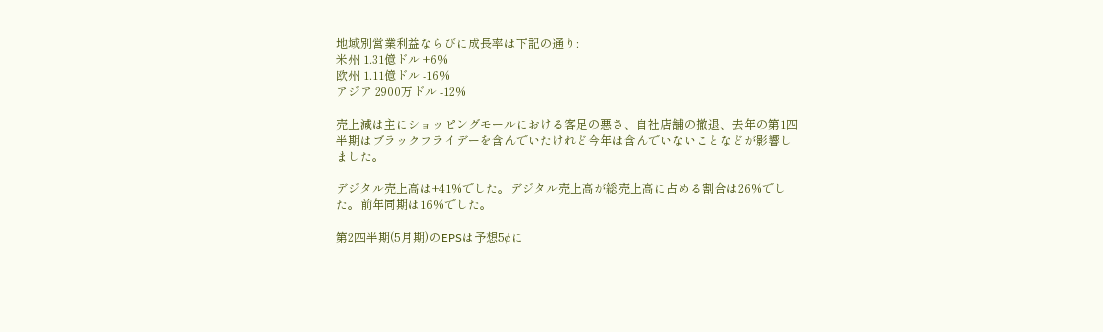地域別営業利益ならびに成長率は下記の通り:
米州 1.31億ドル +6%
欧州 1.11億ドル -16%
アジア 2900万ドル -12%

売上減は主にショッピングモールにおける客足の悪さ、自社店舗の撤退、去年の第1四半期はブラックフライデーを含んでいたけれど今年は含んでいないことなどが影響しました。

デジタル売上高は+41%でした。デジタル売上高が総売上高に占める割合は26%でした。前年同期は16%でした。

第2四半期(5月期)のEPSは予想5¢に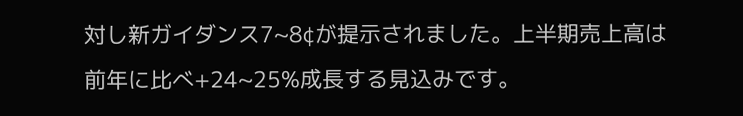対し新ガイダンス7~8¢が提示されました。上半期売上高は前年に比べ+24~25%成長する見込みです。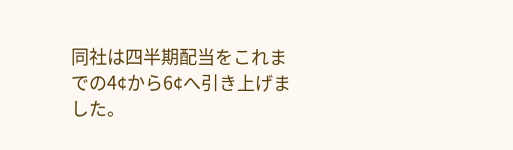同社は四半期配当をこれまでの4¢から6¢へ引き上げました。